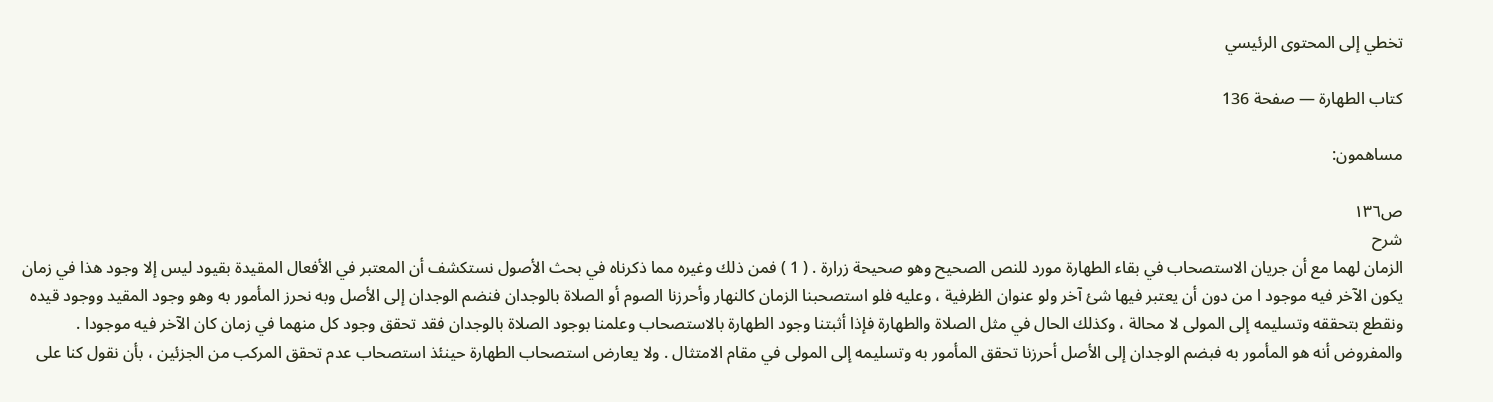تخطي إلى المحتوى الرئيسي

كتاب الطهارة — صفحة 136

مساهمون:

ص١٣٦
شرح
الزمان لهما مع أن جريان الاستصحاب في بقاء الطهارة مورد للنص الصحيح وهو صحيحة زرارة . ( 1 ) فمن ذلك وغيره مما ذكرناه في بحث الأصول نستكشف أن المعتبر في الأفعال المقيدة بقيود ليس إلا وجود هذا في زمان يكون الآخر فيه موجود ا من دون أن يعتبر فيها شئ آخر ولو عنوان الظرفية ، وعليه فلو استصحبنا الزمان كالنهار وأحرزنا الصوم أو الصلاة بالوجدان فنضم الوجدان إلى الأصل وبه نحرز المأمور به وهو وجود المقيد ووجود قيده ونقطع بتحققه وتسليمه إلى المولى لا محالة ، وكذلك الحال في مثل الصلاة والطهارة فإذا أثبتنا وجود الطهارة بالاستصحاب وعلمنا بوجود الصلاة بالوجدان فقد تحقق وجود كل منهما في زمان كان الآخر فيه موجودا . والمفروض أنه هو المأمور به فبضم الوجدان إلى الأصل أحرزنا تحقق المأمور به وتسليمه إلى المولى في مقام الامتثال . ولا يعارض استصحاب الطهارة حينئذ استصحاب عدم تحقق المركب من الجزئين ، بأن نقول كنا على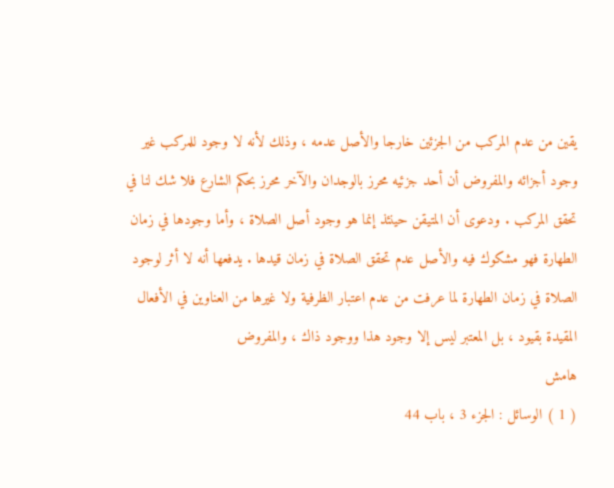يقين من عدم المركب من الجزئين خارجا والأصل عدمه ، وذلك لأنه لا وجود للمركب غير وجود أجزائه والمفروض أن أحد جزئيه محرز بالوجدان والآخر محرز بحكم الشارع فلا شك لنا في تحقق المركب . ودعوى أن المتيقن حينئذ إنما هو وجود أصل الصلاة ، وأما وجودها في زمان الطهارة فهو مشكوك فيه والأصل عدم تحقق الصلاة في زمان قيدها . يدفعها أنه لا أثر لوجود الصلاة في زمان الطهارة لما عرفت من عدم اعتبار الظرفية ولا غيرها من العناوين في الأفعال المقيدة بقيود ، بل المعتبر ليس إلا وجود هذا ووجود ذاك ، والمفروض
هامش
( 1 ) الوسائل : الجزء 3 ، باب 44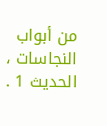من أبواب النجاسات ، الحديث 1 .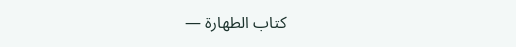كتاب الطهارة —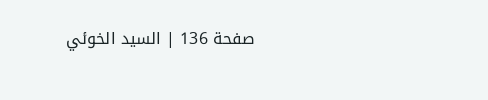صفحة 136 | السيد الخوئي